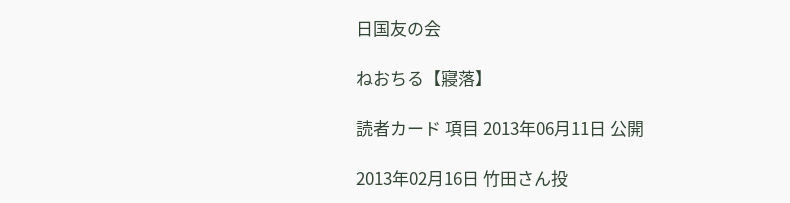日国友の会

ねおちる【寢落】

読者カード 項目 2013年06月11日 公開

2013年02月16日 竹田さん投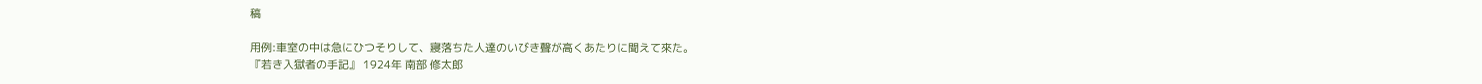稿

用例:車室の中は急にひつそりして、寢落ちた人達のいびき聲が高くあたりに聞えて來た。
『若き入獄者の手記』 1924年 南部 修太郎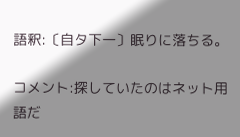語釈:〔自タ下一〕眠りに落ちる。

コメント:探していたのはネット用語だ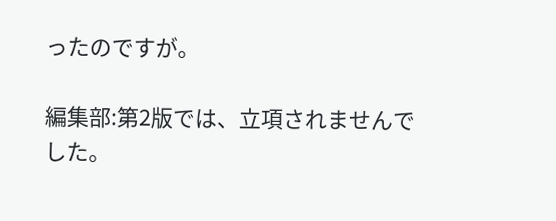ったのですが。

編集部:第2版では、立項されませんでした。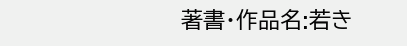著書・作品名:若き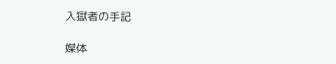入獄者の手記

媒体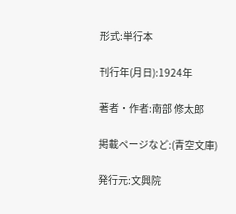形式:単行本

刊行年(月日):1924年

著者・作者:南部 修太郎

掲載ページなど:(青空文庫)

発行元:文興院